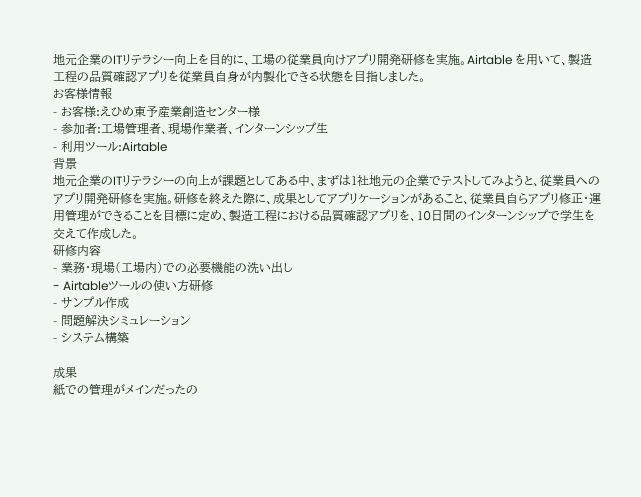地元企業のITリテラシー向上を目的に、工場の従業員向けアプリ開発研修を実施。Airtable を用いて、製造工程の品質確認アプリを従業員自身が内製化できる状態を目指しました。
お客様情報
- お客様:えひめ東予産業創造センター様
- 参加者:工場管理者、現場作業者、インターンシップ生
- 利用ツール:Airtable
背景
地元企業のITリテラシーの向上が課題としてある中、まずは1社地元の企業でテストしてみようと、従業員へのアプリ開発研修を実施。研修を終えた際に、成果としてアプリケーションがあること、従業員自らアプリ修正・運用管理ができることを目標に定め、製造工程における品質確認アプリを、10日間のインターンシップで学生を交えて作成した。
研修内容
- 業務・現場(工場内)での必要機能の洗い出し
- Airtableツールの使い方研修
- サンプル作成
- 問題解決シミュレーション
- システム構築

成果
紙での管理がメインだったの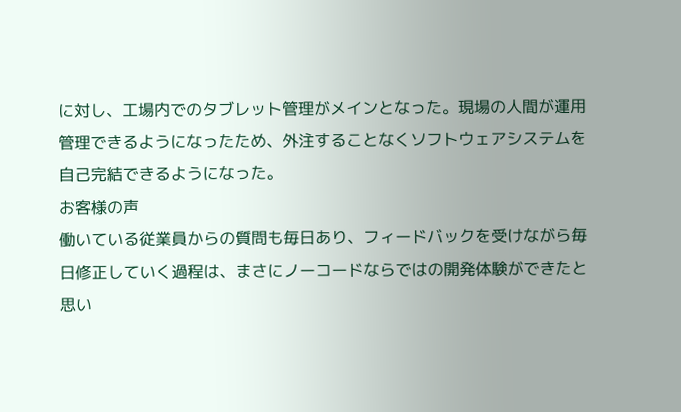に対し、工場内でのタブレット管理がメインとなった。現場の人間が運用管理できるようになったため、外注することなくソフトウェアシステムを自己完結できるようになった。
お客様の声
働いている従業員からの質問も毎日あり、フィードバックを受けながら毎日修正していく過程は、まさにノーコードならではの開発体験ができたと思い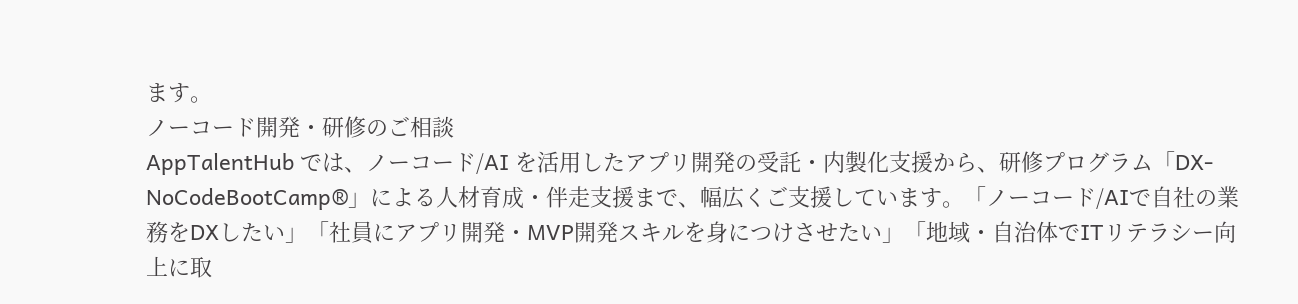ます。
ノーコード開発・研修のご相談
AppTalentHub では、ノーコード/AI を活用したアプリ開発の受託・内製化支援から、研修プログラム「DX-NoCodeBootCamp®」による人材育成・伴走支援まで、幅広くご支援しています。「ノーコード/AIで自社の業務をDXしたい」「社員にアプリ開発・MVP開発スキルを身につけさせたい」「地域・自治体でITリテラシー向上に取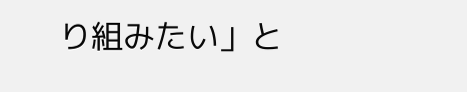り組みたい」と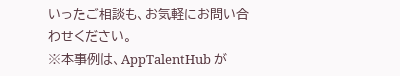いったご相談も、お気軽にお問い合わせください。
※本事例は、AppTalentHub が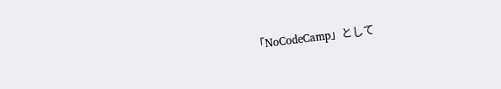「NoCodeCamp」として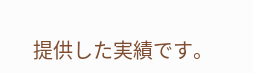提供した実績です。